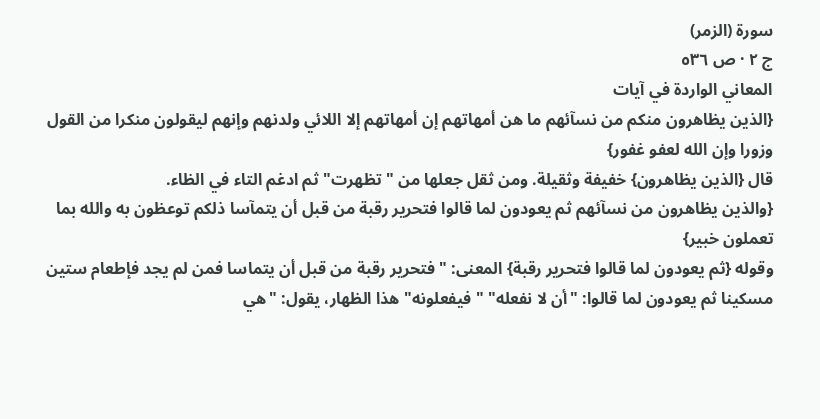سورة (الزمر)
ج ٢ · ص ٥٣٦
المعاني الواردة في آيات
{الذين يظاهرون منكم من نسآئهم ما هن أمهاتهم إن أمهاتهم إلا اللائي ولدنهم وإنهم ليقولون منكرا من القول وزورا وإن الله لعفو غفور}
قال {الذين يظاهرون} خفيفة وثقيلة. ومن ثقل جعلها من "تظهرت" ثم ادغم التاء في الظاء.
{والذين يظاهرون من نسآئهم ثم يعودون لما قالوا فتحرير رقبة من قبل أن يتمآسا ذلكم توعظون به والله بما تعملون خبير}
وقوله {ثم يعودون لما قالوا فتحرير رقبة} المعنى: "فتحرير رقبة من قبل أن يتماسا فمن لم يجد فإطعام ستين مسكينا ثم يعودون لما قالوا: "أن لا نفعله" "فيفعلونه" هذا الظهار، يقول: "هي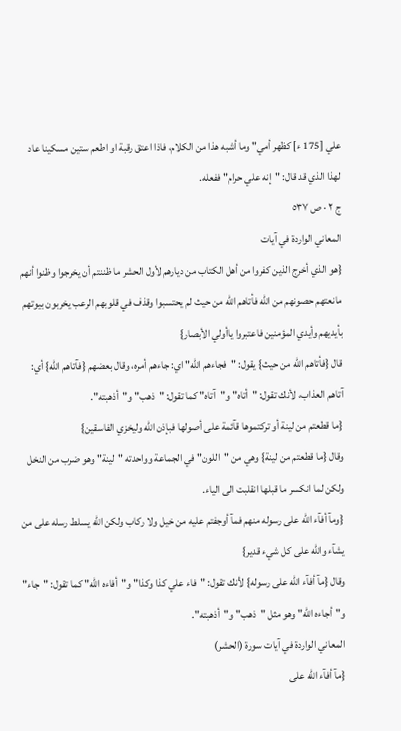علي [175 ء] كظهر أمي" وما أشبه هذا من الكلام، فاذا اعتق رقبة او اطعم ستين مسكينا عاد لهذا الذي قد قال: "إنه علي حرام" ففعله.
ج ٢ · ص ٥٣٧
المعاني الواردة في آيات
{هو الذي أخرج الذين كفروا من أهل الكتاب من ديارهم لأول الحشر ما ظننتم أن يخرجوا وظنوا أنهم مانعتهم حصونهم من الله فأتاهم الله من حيث لم يحتسبوا وقذف في قلوبهم الرعب يخربون بيوتهم بأيديهم وأيدي المؤمنين فاعتبروا ياأولي الأبصار}
قال {فأتاهم الله من حيث} يقول: "فجاءهم الله" اي: جاءهم أمره، وقال بعضهم {فآتاهم الله} أي: آتاهم العذاب، لأنك تقول: "أتاه" و"آتاه" كما تقول: "ذهب" و"أذهبته".
{ما قطعتم من لينة أو تركتموها قآئمة على أصولها فبإذن الله وليخزي الفاسقين}
وقال {ما قطعتم من لينة} وهي من "اللون" في الجماعة وواحدته "لينة" وهو ضرب من النخل ولكن لما انكسر ما قبلها انقلبت الى الياء.
{ومآ أفآء الله على رسوله منهم فمآ أوجفتم عليه من خيل ولا ركاب ولكن الله يسلط رسله على من يشآء والله على كل شيء قدير}
وقال {مآ أفآء الله على رسوله} لأنك تقول: "فاء علي كذا وكذا" و"أفاءه الله" كما تقول: "جاء" و"أجاءه الله" وهو مثل "ذهب" و"أذهبته".
المعاني الواردة في آيات سورة (الحشر)
{مآ أفآء الله على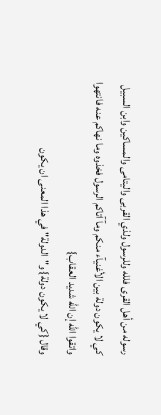رسوله من أهل القرى فلله وللرسول ولذي القربى واليتامى والمساكين وابن السبيل كي لا يكون دولة بين الأغنيآء منكم ومآ آتاكم الرسول فخذوه وما نهاكم عنه فانتهوا واتقوا الله إن الله شديد العقاب}
وقال {كي لا يكون دولة} و"الدولة" في هذا المعنى ان يكون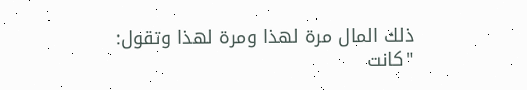ذلك المال مرة لهذا ومرة لهذا وتقول: "كانت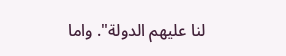لنا عليهم الدولة". واما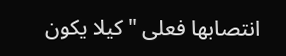انتصابها فعلى "كيلا يكون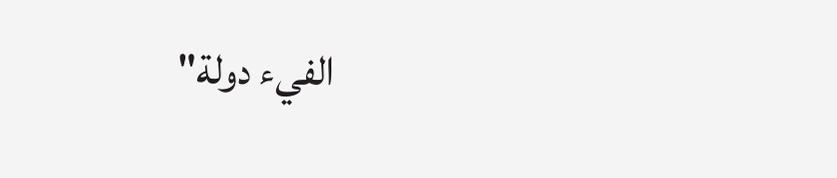الفيء دولة"